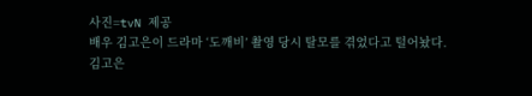사진=tvN 제공
배우 김고은이 드라마 ‘도깨비’ 촬영 당시 탈모를 겪었다고 털어놨다.
김고은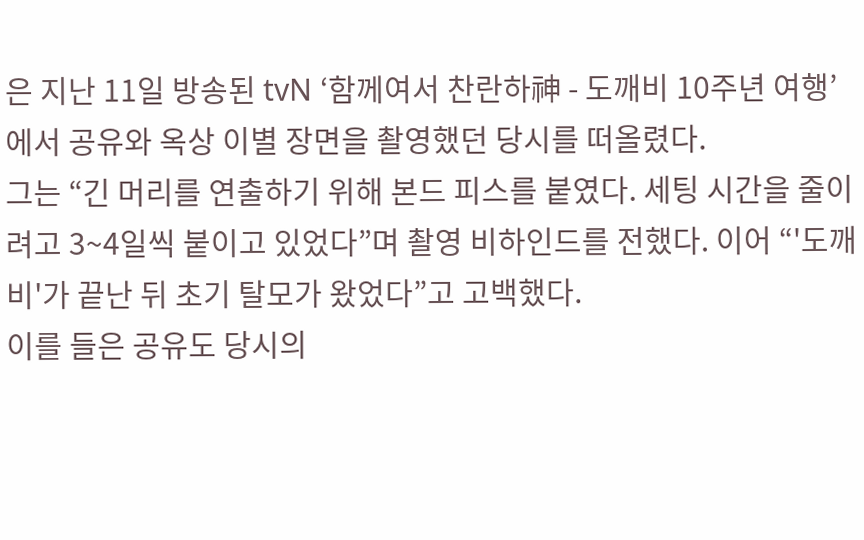은 지난 11일 방송된 tvN ‘함께여서 찬란하神 - 도깨비 10주년 여행’에서 공유와 옥상 이별 장면을 촬영했던 당시를 떠올렸다.
그는 “긴 머리를 연출하기 위해 본드 피스를 붙였다. 세팅 시간을 줄이려고 3~4일씩 붙이고 있었다”며 촬영 비하인드를 전했다. 이어 “'도깨비'가 끝난 뒤 초기 탈모가 왔었다”고 고백했다.
이를 들은 공유도 당시의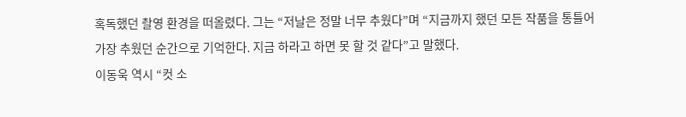혹독했던 촬영 환경을 떠올렸다. 그는 “저날은 정말 너무 추웠다”며 “지금까지 했던 모든 작품을 통틀어 가장 추웠던 순간으로 기억한다. 지금 하라고 하면 못 할 것 같다”고 말했다.
이동욱 역시 “컷 소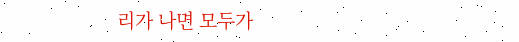리가 나면 모두가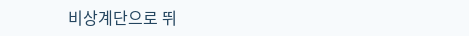비상계단으로 뛰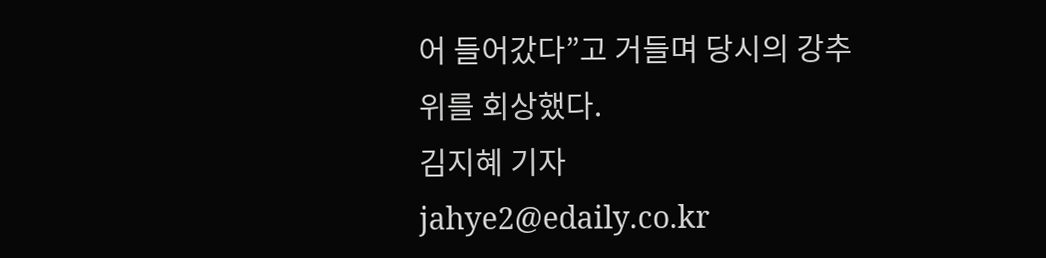어 들어갔다”고 거들며 당시의 강추위를 회상했다.
김지혜 기자 jahye2@edaily.co.kr